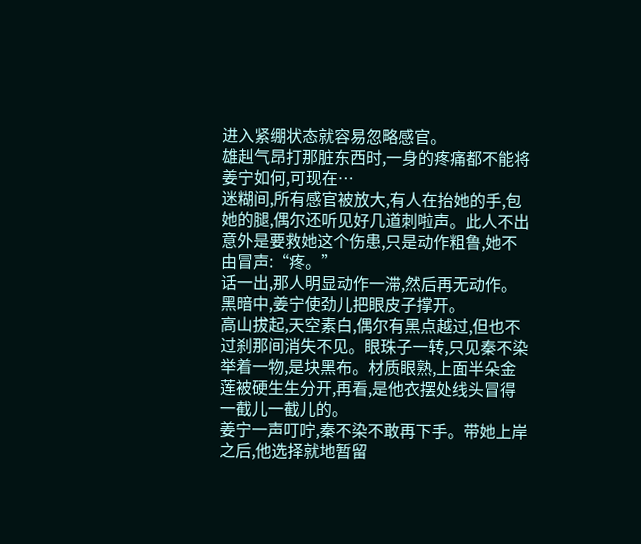进入紧绷状态就容易忽略感官。
雄赳气昂打那脏东西时,一身的疼痛都不能将姜宁如何,可现在…
迷糊间,所有感官被放大,有人在抬她的手,包她的腿,偶尔还听见好几道刺啦声。此人不出意外是要救她这个伤患,只是动作粗鲁,她不由冒声:“疼。”
话一出,那人明显动作一滞,然后再无动作。
黑暗中,姜宁使劲儿把眼皮子撑开。
高山拔起,天空素白,偶尔有黑点越过,但也不过刹那间消失不见。眼珠子一转,只见秦不染举着一物,是块黑布。材质眼熟,上面半朵金莲被硬生生分开,再看,是他衣摆处线头冒得一截儿一截儿的。
姜宁一声叮咛,秦不染不敢再下手。带她上岸之后,他选择就地暂留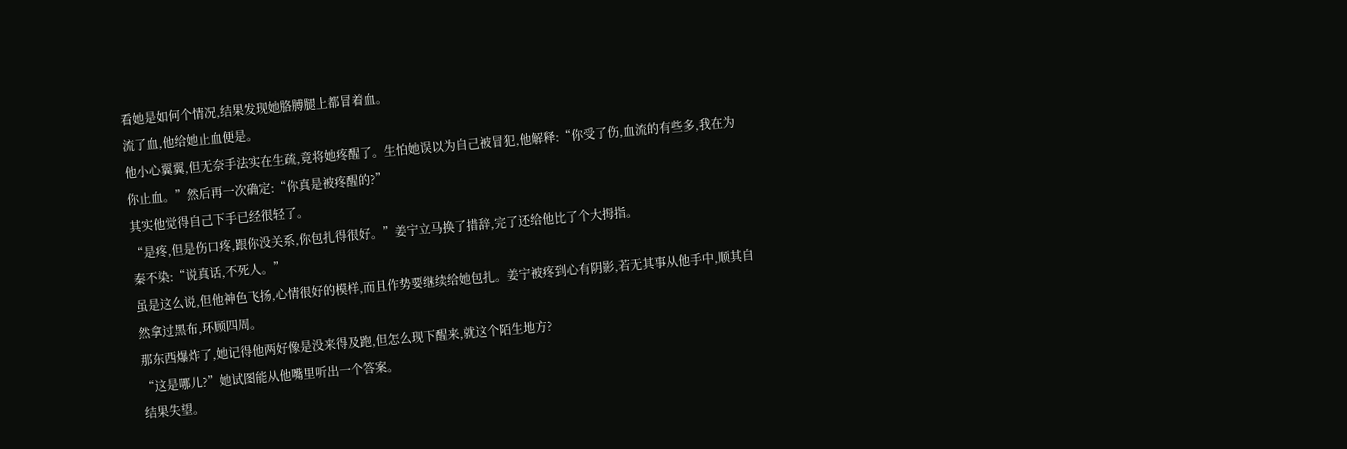看她是如何个情况,结果发现她胳膊腿上都冒着血。
流了血,他给她止血便是。
他小心翼翼,但无奈手法实在生疏,竟将她疼醒了。生怕她误以为自己被冒犯,他解释:“你受了伤,血流的有些多,我在为你止血。”然后再一次确定:“你真是被疼醒的?”
其实他觉得自己下手已经很轻了。
“是疼,但是伤口疼,跟你没关系,你包扎得很好。”姜宁立马换了措辞,完了还给他比了个大拇指。
秦不染:“说真话,不死人。”
虽是这么说,但他神色飞扬,心情很好的模样,而且作势要继续给她包扎。姜宁被疼到心有阴影,若无其事从他手中,顺其自然拿过黑布,环顾四周。
那东西爆炸了,她记得他两好像是没来得及跑,但怎么现下醒来,就这个陌生地方?
“这是哪儿?”她试图能从他嘴里听出一个答案。
结果失望。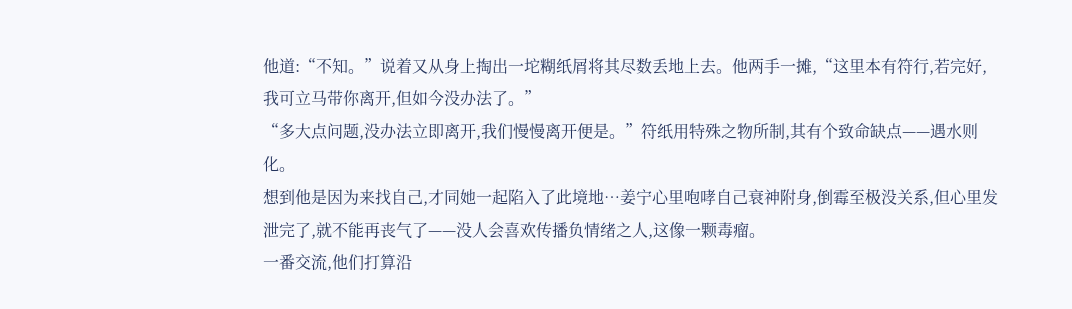他道:“不知。”说着又从身上掏出一坨糊纸屑将其尽数丢地上去。他两手一摊,“这里本有符行,若完好,我可立马带你离开,但如今没办法了。”
“多大点问题,没办法立即离开,我们慢慢离开便是。”符纸用特殊之物所制,其有个致命缺点——遇水则化。
想到他是因为来找自己,才同她一起陷入了此境地…姜宁心里咆哮自己衰神附身,倒霉至极没关系,但心里发泄完了,就不能再丧气了——没人会喜欢传播负情绪之人,这像一颗毒瘤。
一番交流,他们打算沿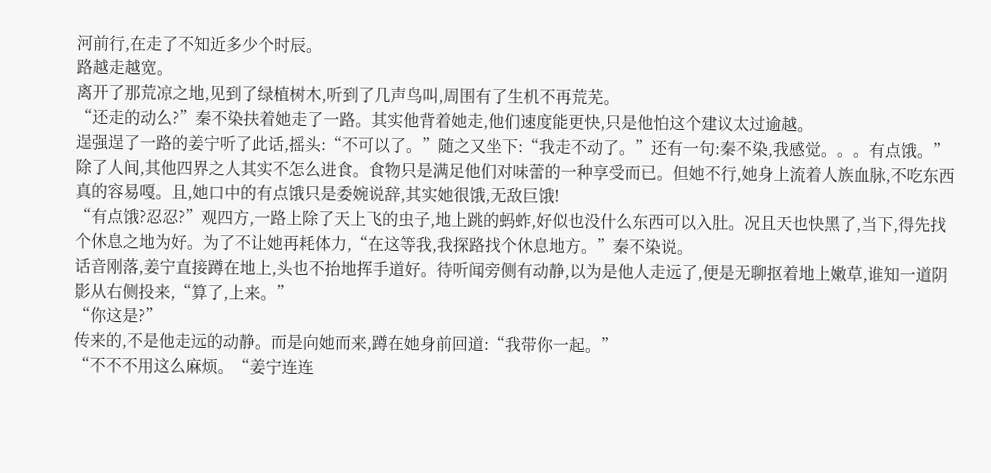河前行,在走了不知近多少个时辰。
路越走越宽。
离开了那荒凉之地,见到了绿植树木,听到了几声鸟叫,周围有了生机不再荒芜。
“还走的动么?”秦不染扶着她走了一路。其实他背着她走,他们速度能更快,只是他怕这个建议太过逾越。
逞强逞了一路的姜宁听了此话,摇头:“不可以了。”随之又坐下:“我走不动了。”还有一句:秦不染,我感觉。。。有点饿。”
除了人间,其他四界之人其实不怎么进食。食物只是满足他们对味蕾的一种享受而已。但她不行,她身上流着人族血脉,不吃东西真的容易嘎。且,她口中的有点饿只是委婉说辞,其实她很饿,无敌巨饿!
“有点饿?忍忍?”观四方,一路上除了天上飞的虫子,地上跳的蚂蚱,好似也没什么东西可以入肚。况且天也快黑了,当下,得先找个休息之地为好。为了不让她再耗体力,“在这等我,我探路找个休息地方。”秦不染说。
话音刚落,姜宁直接蹲在地上,头也不抬地挥手道好。待听闻旁侧有动静,以为是他人走远了,便是无聊抠着地上嫩草,谁知一道阴影从右侧投来,“算了,上来。”
“你这是?”
传来的,不是他走远的动静。而是向她而来,蹲在她身前回道:“我带你一起。”
“不不不用这么麻烦。“姜宁连连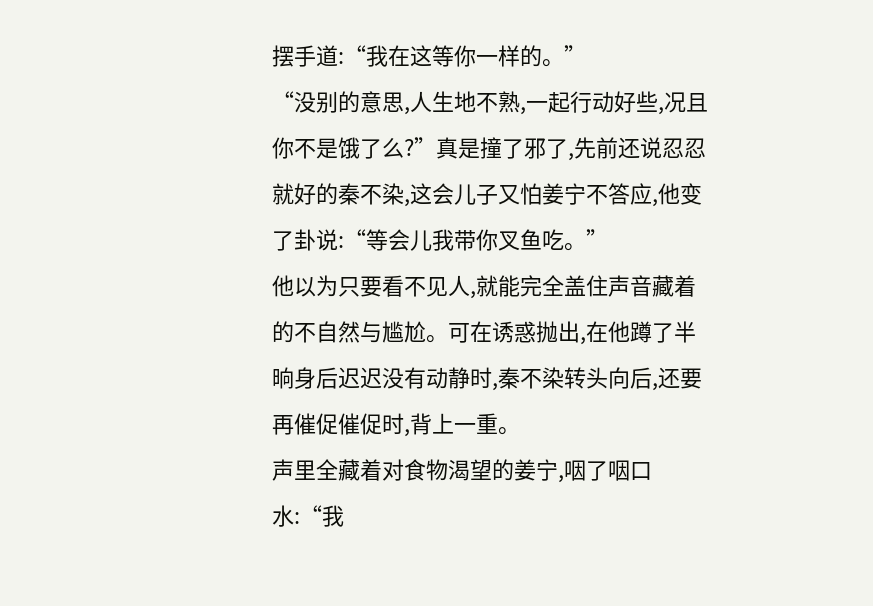摆手道:“我在这等你一样的。”
“没别的意思,人生地不熟,一起行动好些,况且你不是饿了么?”真是撞了邪了,先前还说忍忍就好的秦不染,这会儿子又怕姜宁不答应,他变了卦说:“等会儿我带你叉鱼吃。”
他以为只要看不见人,就能完全盖住声音藏着的不自然与尴尬。可在诱惑抛出,在他蹲了半晌身后迟迟没有动静时,秦不染转头向后,还要再催促催促时,背上一重。
声里全藏着对食物渴望的姜宁,咽了咽口水:“我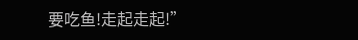要吃鱼!走起走起!”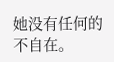她没有任何的不自在。